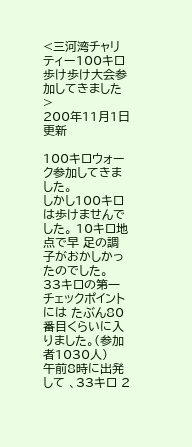<三河湾チャリティー100キロ歩け歩け大会参加してきました>
200年11月1日更新

100キロウォーク参加してきました。
しかし100キロは歩けませんでした。 10キロ地点で早 足の調子がおかしかったのでした。
33キロの第一チェックポイントには たぶん80番目くらいに入りました。(参加者1030人)
午前8時に出発して 、33キロ 2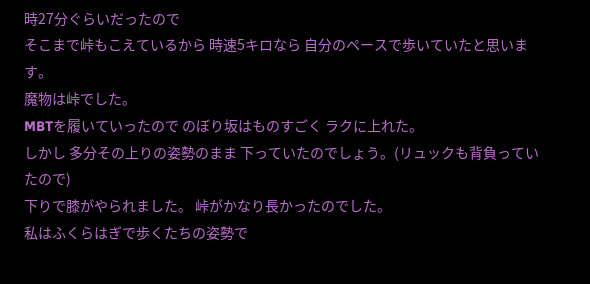時27分ぐらいだったので
そこまで峠もこえているから 時速5キロなら 自分のペースで歩いていたと思います。
魔物は峠でした。
MBTを履いていったので のぼり坂はものすごく ラクに上れた。
しかし 多分その上りの姿勢のまま 下っていたのでしょう。(リュックも背負っていたので)
下りで膝がやられました。 峠がかなり長かったのでした。
私はふくらはぎで歩くたちの姿勢で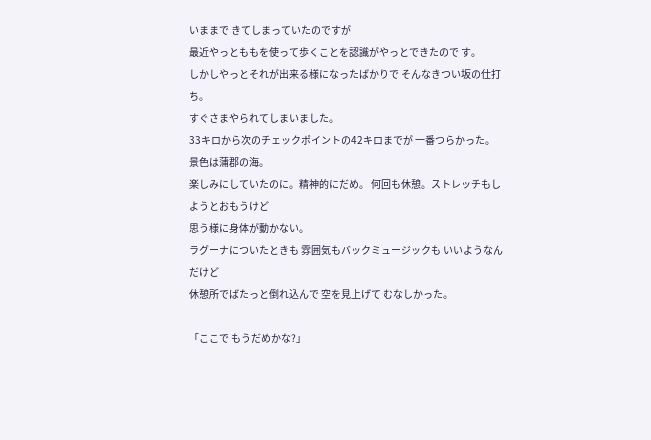いままで きてしまっていたのですが
最近やっとももを使って歩くことを認識がやっとできたので す。
しかしやっとそれが出来る様になったばかりで そんなきつい坂の仕打ち。
すぐさまやられてしまいました。
33キロから次のチェックポイントの42キロまでが 一番つらかった。
景色は蒲郡の海。
楽しみにしていたのに。精神的にだめ。 何回も休憩。ストレッチもしようとおもうけど
思う様に身体が動かない。
ラグーナについたときも 雰囲気もバックミュージックも いいようなんだけど
休憩所でばたっと倒れ込んで 空を見上げて むなしかった。

「ここで もうだめかな?」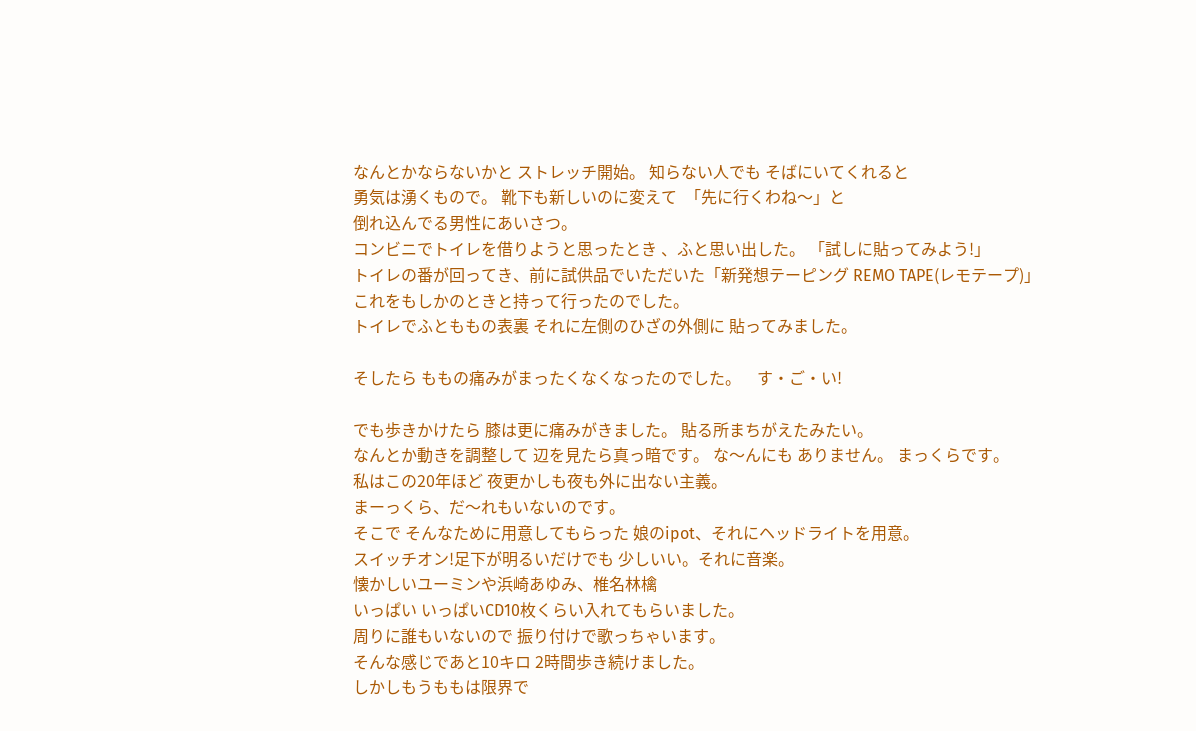なんとかならないかと ストレッチ開始。 知らない人でも そばにいてくれると
勇気は湧くもので。 靴下も新しいのに変えて  「先に行くわね〜」と
倒れ込んでる男性にあいさつ。
コンビニでトイレを借りようと思ったとき 、ふと思い出した。 「試しに貼ってみよう!」
トイレの番が回ってき、前に試供品でいただいた「新発想テーピング REMO TAPE(レモテープ)」
これをもしかのときと持って行ったのでした。
トイレでふとももの表裏 それに左側のひざの外側に 貼ってみました。

そしたら ももの痛みがまったくなくなったのでした。    す・ご・い!

でも歩きかけたら 膝は更に痛みがきました。 貼る所まちがえたみたい。
なんとか動きを調整して 辺を見たら真っ暗です。 な〜んにも ありません。 まっくらです。
私はこの20年ほど 夜更かしも夜も外に出ない主義。
まーっくら、だ〜れもいないのです。
そこで そんなために用意してもらった 娘のipot、それにヘッドライトを用意。
スイッチオン!足下が明るいだけでも 少しいい。それに音楽。
懐かしいユーミンや浜崎あゆみ、椎名林檎
いっぱい いっぱいCD10枚くらい入れてもらいました。
周りに誰もいないので 振り付けで歌っちゃいます。
そんな感じであと10キロ 2時間歩き続けました。
しかしもうももは限界で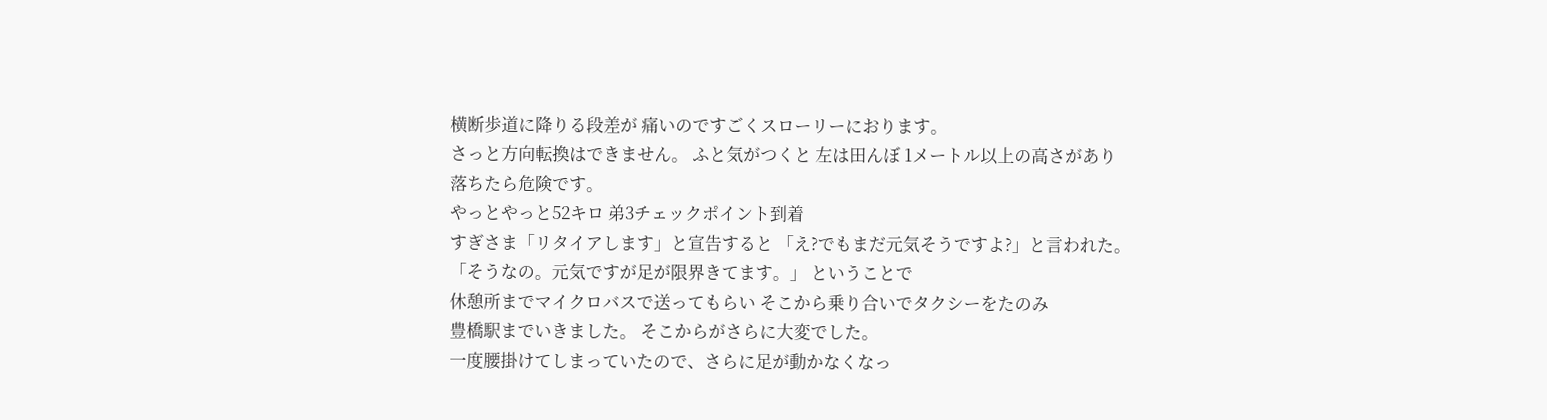横断歩道に降りる段差が 痛いのですごくスローリーにおります。
さっと方向転換はできません。 ふと気がつくと 左は田んぼ 1メートル以上の高さがあり
落ちたら危険です。
やっとやっと52キロ 弟3チェックポイント到着
すぎさま「リタイアします」と宣告すると 「え?でもまだ元気そうですよ?」と言われた。
「そうなの。元気ですが足が限界きてます。」 ということで
休憩所までマイクロバスで送ってもらい そこから乗り合いでタクシーをたのみ
豊橋駅までいきました。 そこからがさらに大変でした。
一度腰掛けてしまっていたので、さらに足が動かなくなっ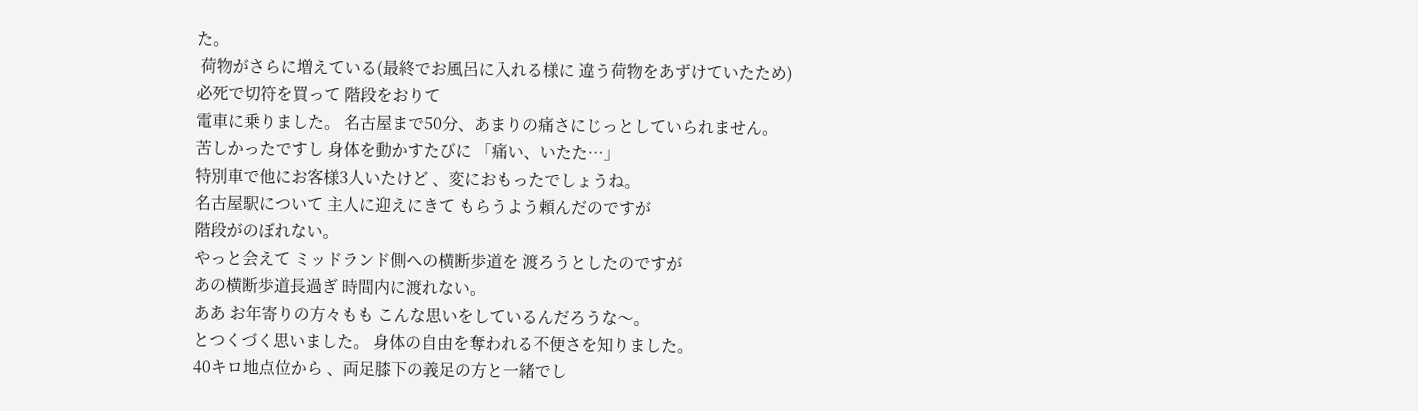た。
 荷物がさらに増えている(最終でお風呂に入れる様に 違う荷物をあずけていたため)
必死で切符を買って 階段をおりて
電車に乗りました。 名古屋まで50分、あまりの痛さにじっとしていられません。
苦しかったですし 身体を動かすたびに 「痛い、いたた…」
特別車で他にお客様3人いたけど 、変におもったでしょうね。
名古屋駅について 主人に迎えにきて もらうよう頼んだのですが
階段がのぼれない。
やっと会えて ミッドランド側への横断歩道を 渡ろうとしたのですが
あの横断歩道長過ぎ 時間内に渡れない。
ああ お年寄りの方々もも こんな思いをしているんだろうな〜。
とつくづく思いました。 身体の自由を奪われる不便さを知りました。
40キロ地点位から 、両足膝下の義足の方と一緒でし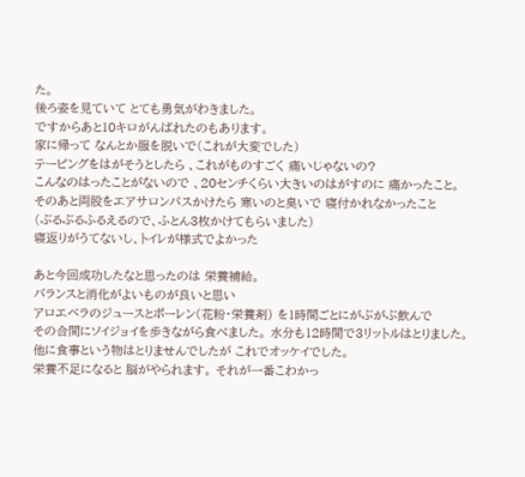た。
後ろ姿を見ていて とても勇気がわきました。
ですからあと10キロがんばれたのもあります。
家に帰って なんとか服を脱いで(これが大変でした)
テーピングをはがそうとしたら 、これがものすごく 痛いじゃないの?
こんなのはったことがないので 、20センチくらい大きいのはがすのに 痛かったこと。
そのあと両股をエアサロンパスかけたら 寒いのと臭いで 寝付かれなかったこと
(ぶるぶるふるえるので、ふとん3枚かけてもらいました)
寝返りがうてないし、トイレが様式でよかった

あと今回成功したなと思ったのは 栄養補給。
バランスと消化がよいものが良いと思い
アロエベラのジュースとポーレン(花粉・栄養剤) を1時間ごとにがぶがぶ飲んで
その合間にソイジョイを歩きながら食べました。 水分も12時間で3リットルはとりました。
他に食事という物はとりませんでしたが これでオッケイでした。
栄養不足になると 脳がやられます。 それが一番こわかっ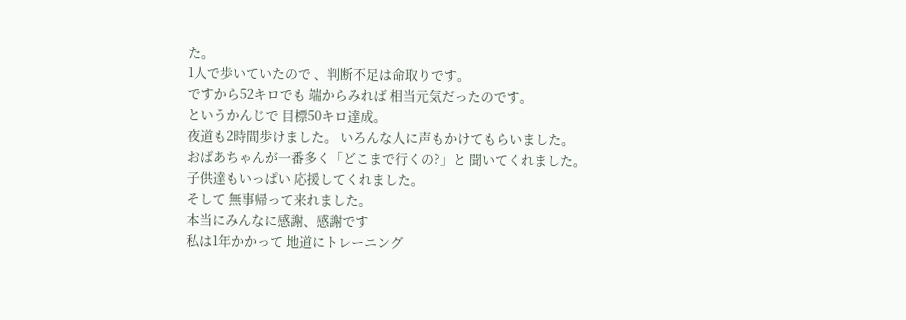た。
1人で歩いていたので 、判断不足は命取りです。
ですから52キロでも 端からみれば 相当元気だったのです。
というかんじで 目標50キロ達成。
夜道も2時間歩けました。 いろんな人に声もかけてもらいました。
おばあちゃんが一番多く「どこまで行くの?」と 聞いてくれました。
子供達もいっぱい 応援してくれました。
そして 無事帰って来れました。
本当にみんなに感謝、感謝です
私は1年かかって 地道にトレーニング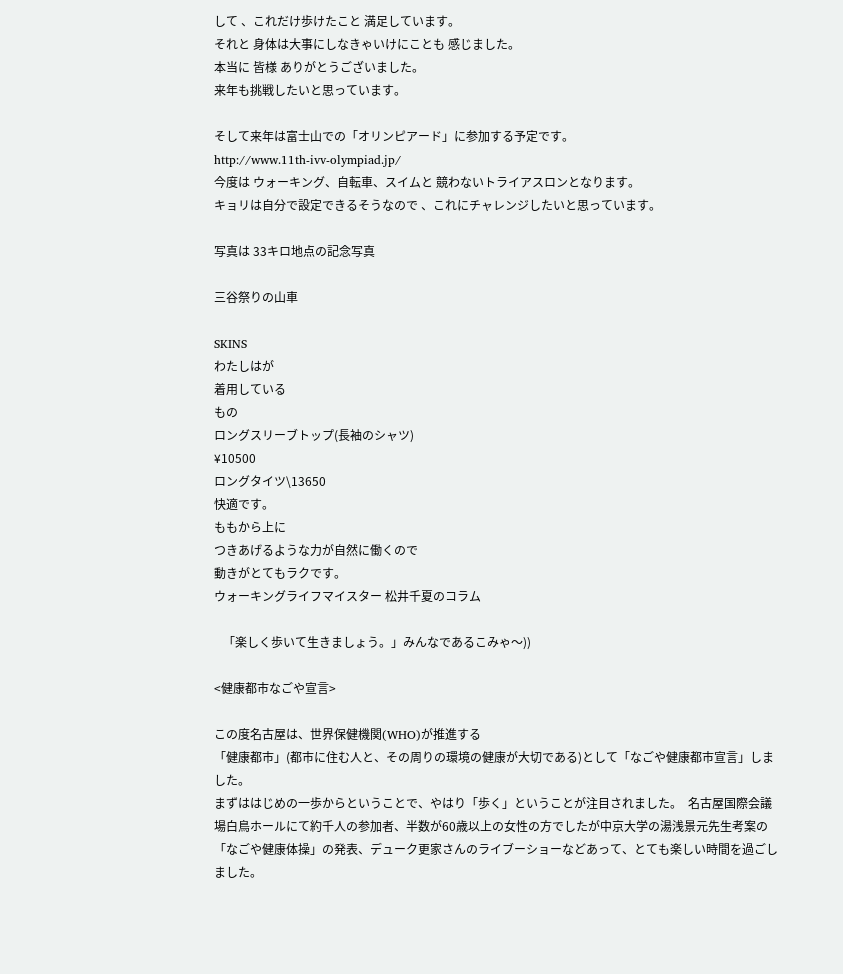して 、これだけ歩けたこと 満足しています。
それと 身体は大事にしなきゃいけにことも 感じました。
本当に 皆様 ありがとうございました。
来年も挑戦したいと思っています。

そして来年は富士山での「オリンピアード」に参加する予定です。
http://www.11th-ivv-olympiad.jp/
今度は ウォーキング、自転車、スイムと 競わないトライアスロンとなります。
キョリは自分で設定できるそうなので 、これにチャレンジしたいと思っています。

写真は 33キロ地点の記念写真

三谷祭りの山車

SKINS
わたしはが
着用している
もの
ロングスリーブトップ(長袖のシャツ)
¥10500
ロングタイツ\13650
快適です。
ももから上に
つきあげるような力が自然に働くので
動きがとてもラクです。
ウォーキングライフマイスター 松井千夏のコラム

   「楽しく歩いて生きましょう。」みんなであるこみゃ〜))

<健康都市なごや宣言>

この度名古屋は、世界保健機関(WHO)が推進する
「健康都市」(都市に住む人と、その周りの環境の健康が大切である)として「なごや健康都市宣言」しました。
まずははじめの一歩からということで、やはり「歩く」ということが注目されました。  名古屋国際会議場白鳥ホールにて約千人の参加者、半数が60歳以上の女性の方でしたが中京大学の湯浅景元先生考案の「なごや健康体操」の発表、デューク更家さんのライブーショーなどあって、とても楽しい時間を過ごしました。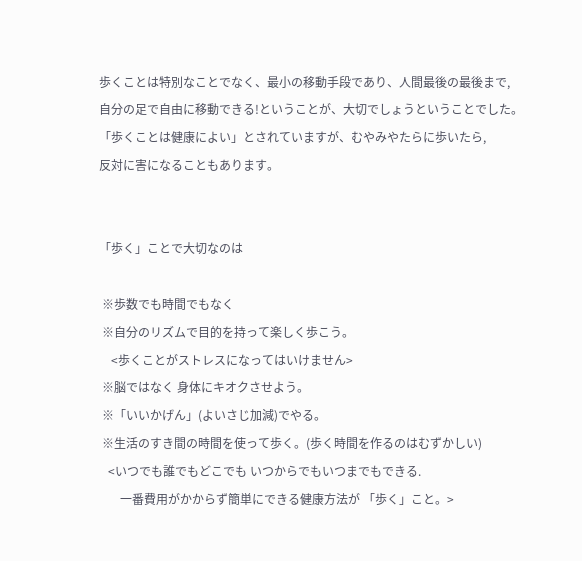歩くことは特別なことでなく、最小の移動手段であり、人間最後の最後まで,
自分の足で自由に移動できる!ということが、大切でしょうということでした。
「歩くことは健康によい」とされていますが、むやみやたらに歩いたら,
反対に害になることもあります。


「歩く」ことで大切なのは

 ※歩数でも時間でもなく
 ※自分のリズムで目的を持って楽しく歩こう。
    <歩くことがストレスになってはいけません>
 ※脳ではなく 身体にキオクさせよう。
 ※「いいかげん」(よいさじ加減)でやる。
 ※生活のすき間の時間を使って歩く。(歩く時間を作るのはむずかしい)
   <いつでも誰でもどこでも いつからでもいつまでもできる.
       一番費用がかからず簡単にできる健康方法が 「歩く」こと。>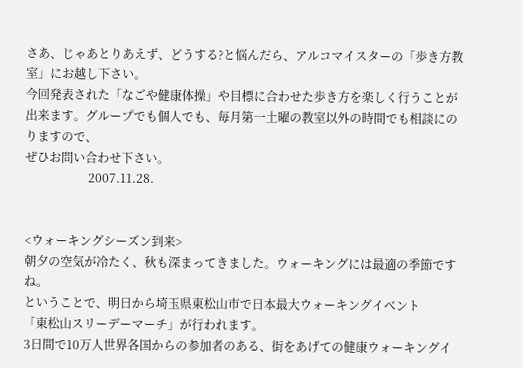さあ、じゃあとりあえず、どうする?と悩んだら、アルコマイスターの「歩き方教室」にお越し下さい。
今回発表された「なごや健康体操」や目標に合わせた歩き方を楽しく行うことが出来ます。グループでも個人でも、毎月第一土曜の教室以外の時間でも相談にのりますので、
ぜひお問い合わせ下さい。
                     2007.11.28.


<ウォーキングシーズン到来>
朝夕の空気が冷たく、秋も深まってきました。ウォーキングには最適の季節ですね。
ということで、明日から埼玉県東松山市で日本最大ウォーキングイベント
「東松山スリーデーマーチ」が行われます。
3日間で10万人世界各国からの参加者のある、街をあげての健康ウォーキングイ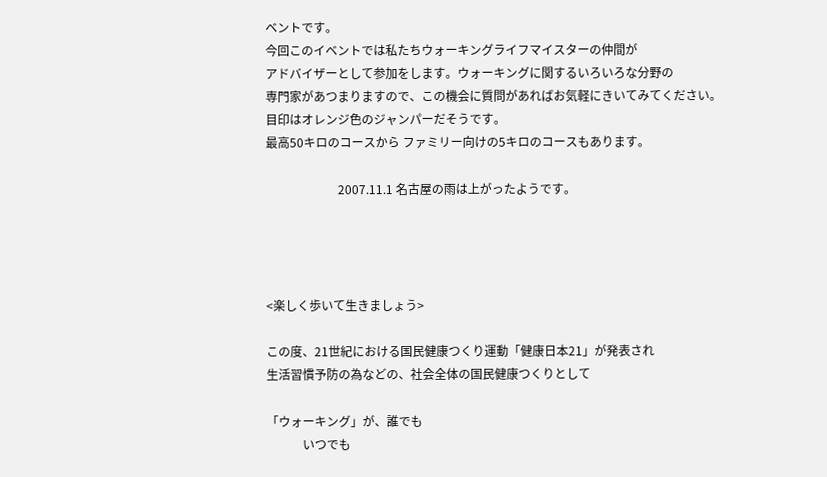ベントです。
今回このイベントでは私たちウォーキングライフマイスターの仲間が
アドバイザーとして参加をします。ウォーキングに関するいろいろな分野の
専門家があつまりますので、この機会に質問があればお気軽にきいてみてください。
目印はオレンジ色のジャンパーだそうです。
最高50キロのコースから ファミリー向けの5キロのコースもあります。

                        2007.11.1 名古屋の雨は上がったようです。




<楽しく歩いて生きましょう>

この度、21世紀における国民健康つくり運動「健康日本21」が発表され
生活習慣予防の為などの、社会全体の国民健康つくりとして

「ウォーキング」が、誰でも
            いつでも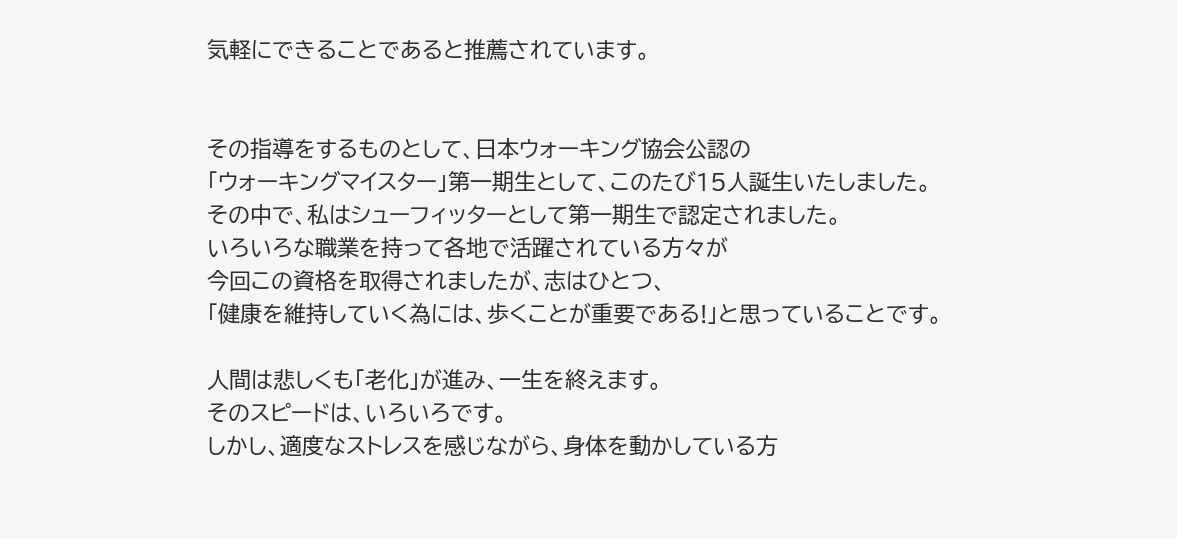気軽にできることであると推薦されています。


その指導をするものとして、日本ウォーキング協会公認の
「ウォーキングマイスター」第一期生として、このたび15人誕生いたしました。
その中で、私はシューフィッターとして第一期生で認定されました。
いろいろな職業を持って各地で活躍されている方々が
今回この資格を取得されましたが、志はひとつ、
「健康を維持していく為には、歩くことが重要である!」と思っていることです。

人間は悲しくも「老化」が進み、一生を終えます。
そのスピードは、いろいろです。
しかし、適度なストレスを感じながら、身体を動かしている方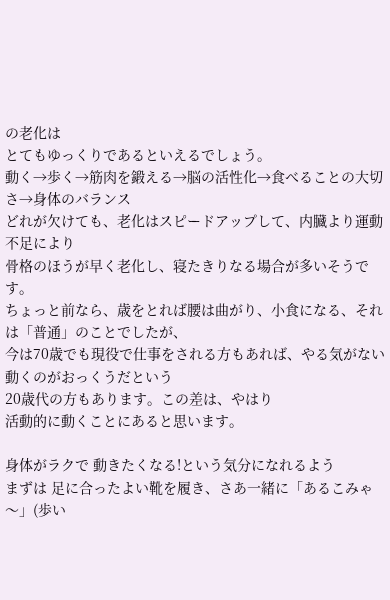の老化は
とてもゆっくりであるといえるでしょう。
動く→歩く→筋肉を鍛える→脳の活性化→食べることの大切さ→身体のバランス
どれが欠けても、老化はスピードアップして、内臓より運動不足により
骨格のほうが早く老化し、寝たきりなる場合が多いそうです。
ちょっと前なら、歳をとれば腰は曲がり、小食になる、それは「普通」のことでしたが、
今は70歳でも現役で仕事をされる方もあれば、やる気がない動くのがおっくうだという
20歳代の方もあります。この差は、やはり
活動的に動くことにあると思います。

身体がラクで 動きたくなる!という気分になれるよう
まずは 足に合ったよい靴を履き、さあ一緒に「あるこみゃ〜」(歩い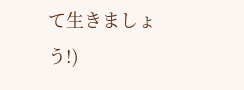て生きましょう!)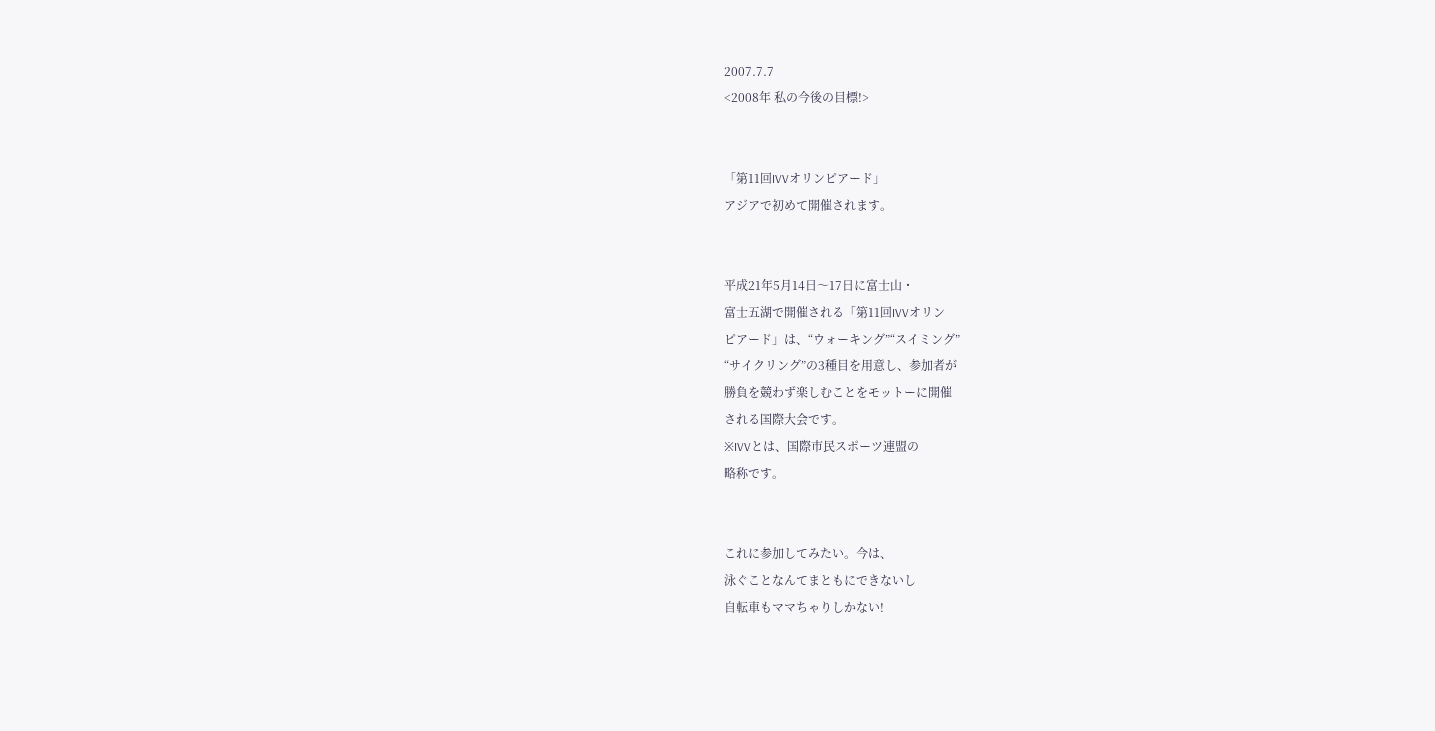2007.7.7
<2008年 私の今後の目標!>


「第11回IVVオリンピアード」
アジアで初めて開催されます。


平成21年5月14日〜17日に富士山・
富士五湖で開催される「第11回IVVオリン
ピアード」は、“ウォーキング”“スイミング”
“サイクリング”の3種目を用意し、参加者が
勝負を競わず楽しむことをモットーに開催
される国際大会です。
※IVVとは、国際市民スポーツ連盟の
略称です。


これに参加してみたい。今は、
泳ぐことなんてまともにできないし
自転車もママちゃりしかない!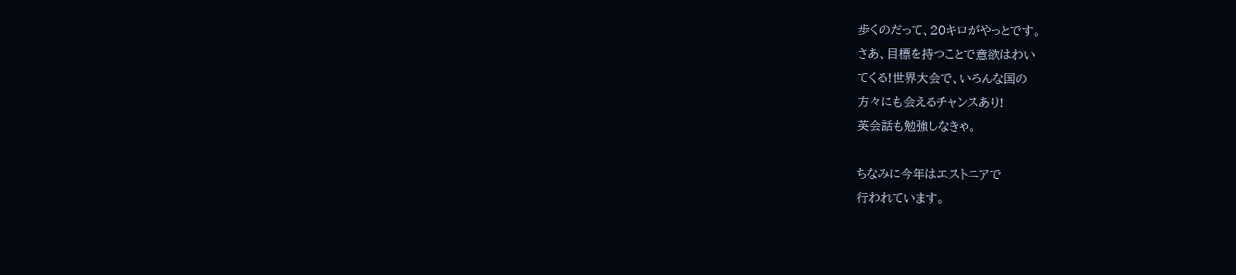歩くのだって、20キロがやっとです。
さあ、目標を持つことで意欲はわい
てくる!世界大会で、いろんな国の
方々にも会えるチャンスあり!
英会話も勉強しなきゃ。

ちなみに今年はエストニアで
行われています。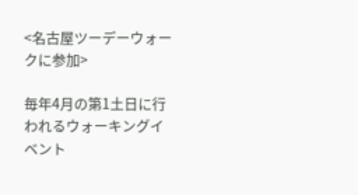<名古屋ツーデーウォークに参加>

毎年4月の第1土日に行われるウォーキングイベント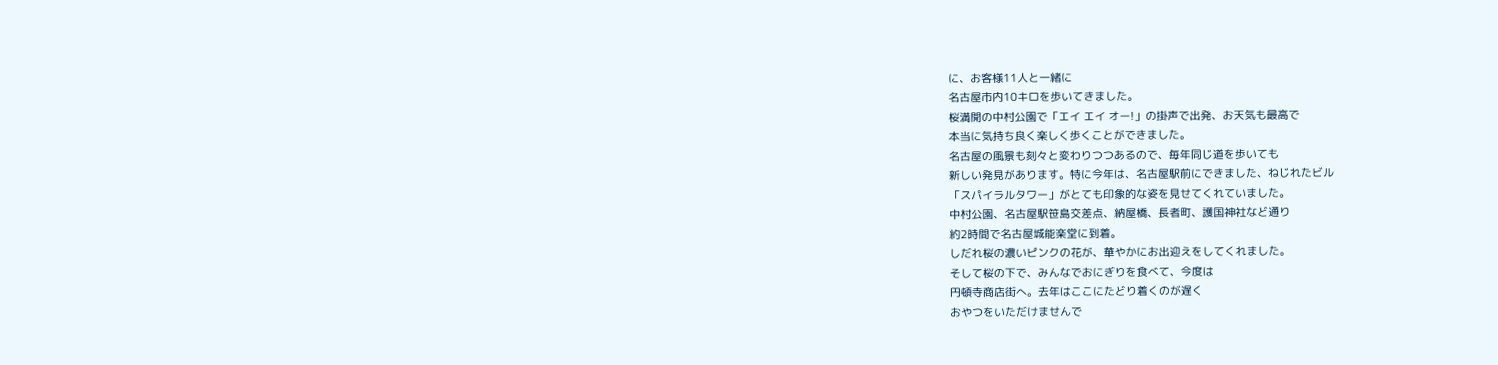に、お客様11人と一緒に
名古屋市内10キロを歩いてきました。
桜満開の中村公園で「エイ エイ オー!」の掛声で出発、お天気も最高で
本当に気持ち良く楽しく歩くことができました。
名古屋の風景も刻々と変わりつつあるので、毎年同じ道を歩いても
新しい発見があります。特に今年は、名古屋駅前にできました、ねじれたビル
「スパイラルタワー」がとても印象的な姿を見せてくれていました。
中村公園、名古屋駅笹島交差点、納屋橋、長者町、護国神社など通り
約2時間で名古屋城能楽堂に到着。
しだれ桜の濃いピンクの花が、華やかにお出迎えをしてくれました。
そして桜の下で、みんなでおにぎりを食べて、今度は
円頓寺商店街へ。去年はここにたどり着くのが遅く
おやつをいただけませんで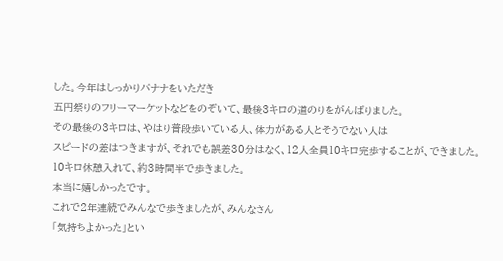した。今年はしっかりバナナをいただき
五円祭りのフリーマーケットなどをのぞいて、最後3キロの道のりをがんばりました。
その最後の3キロは、やはり普段歩いている人、体力がある人とそうでない人は
スピードの差はつきますが、それでも誤差30分はなく、12人全員10キロ完歩することが、できました。10キロ休憩入れて、約3時間半で歩きました。
本当に嬉しかったです。
これで2年連続でみんなで歩きましたが、みんなさん
「気持ちよかった」とい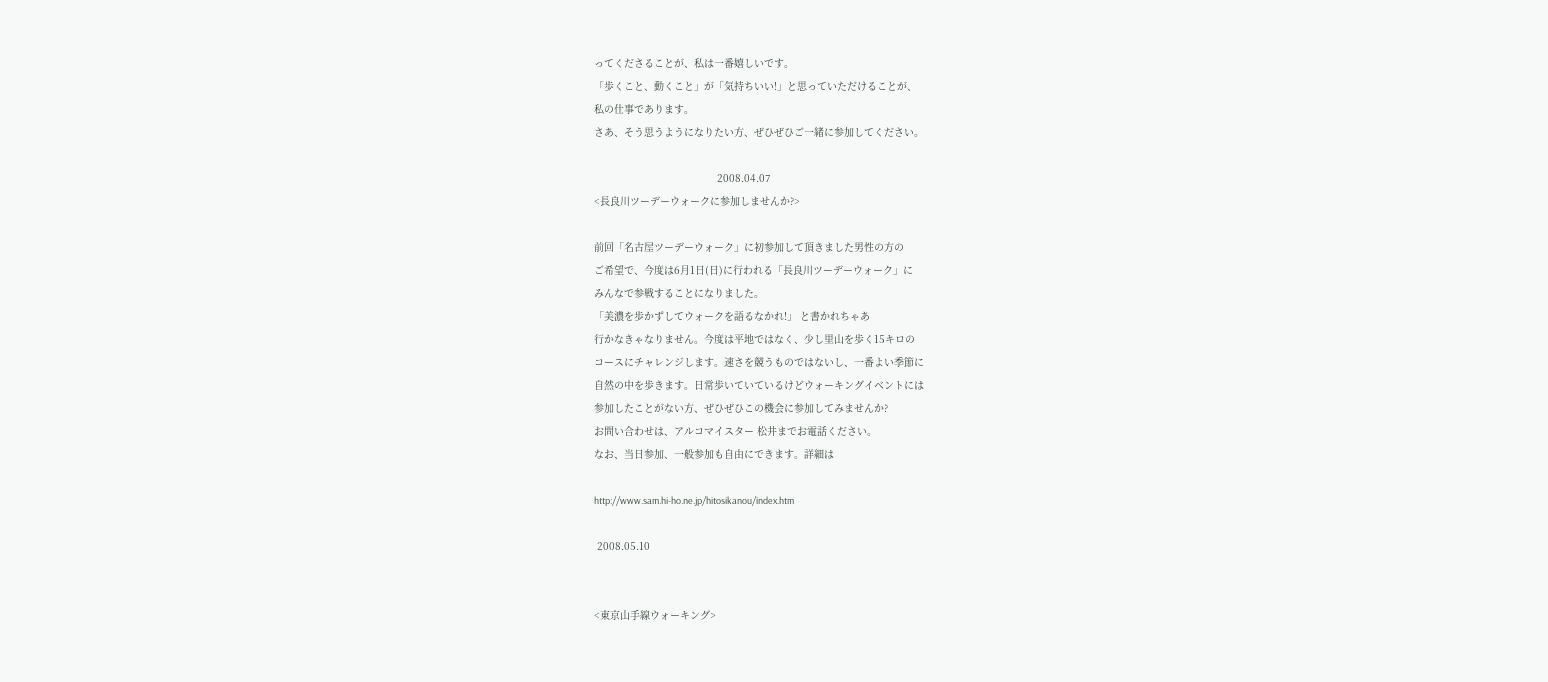ってくださることが、私は一番嬉しいです。
「歩くこと、動くこと」が「気持ちいい!」と思っていただけることが、
私の仕事であります。
さあ、そう思うようになりたい方、ぜひぜひご一緒に参加してください。

                                         2008.04.07
<長良川ツーデーウォークに参加しませんか?>

前回「名古屋ツーデーウォーク」に初参加して頂きました男性の方の
ご希望で、今度は6月1日(日)に行われる「長良川ツーデーウォーク」に
みんなで参戦することになりました。
「美濃を歩かずしてウォークを語るなかれ!」 と書かれちゃあ
行かなきゃなりません。今度は平地ではなく、少し里山を歩く15キロの
コースにチャレンジします。速さを競うものではないし、一番よい季節に
自然の中を歩きます。日常歩いていているけどウォーキングイベントには
参加したことがない方、ぜひぜひこの機会に参加してみませんか?
お問い合わせは、アルコマイスター 松井までお電話ください。
なお、当日参加、一般参加も自由にできます。詳細は

http://www.sam.hi-ho.ne.jp/hitosikanou/index.htm

 2008.05.10


<東京山手線ウォーキング>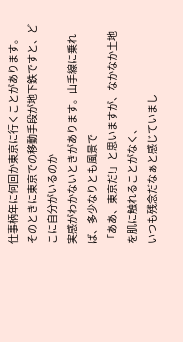仕事柄年に何回か東京に行くことがあります。
そのときに東京での移動手段が地下鉄ですと、どこに自分がいるのか
実感がわかないときがあります。山手線に乗れば、多少なりとも風景で
「ああ、東京だ!」と思いますが、なかなか土地を肌に触れることがなく、
いつも残念だなぁと感じていまし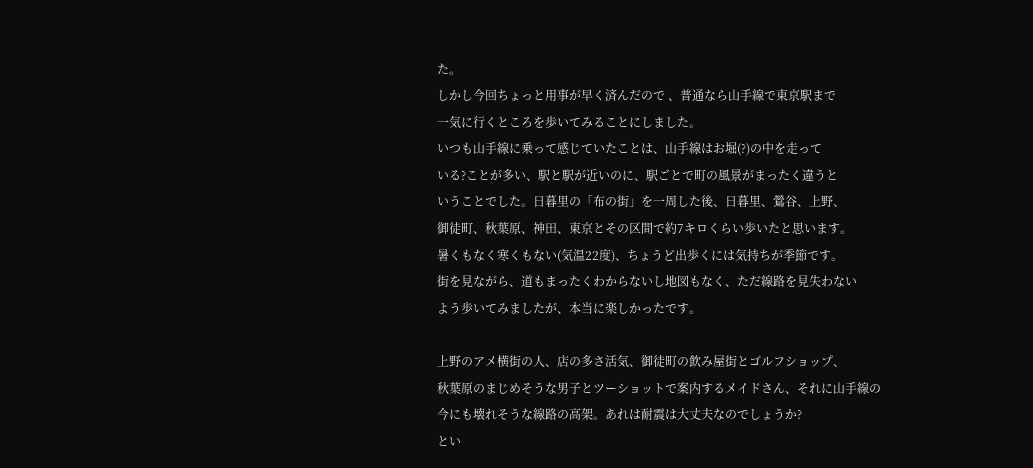た。
しかし今回ちょっと用事が早く済んだので 、普通なら山手線で東京駅まで
一気に行くところを歩いてみることにしました。
いつも山手線に乗って感じていたことは、山手線はお堀(?)の中を走って
いる?ことが多い、駅と駅が近いのに、駅ごとで町の風景がまったく違うと
いうことでした。日暮里の「布の街」を一周した後、日暮里、鶯谷、上野、
御徒町、秋葉原、神田、東京とその区間で約7キロくらい歩いたと思います。
暑くもなく寒くもない(気温22度)、ちょうど出歩くには気持ちが季節です。
街を見ながら、道もまったくわからないし地図もなく、ただ線路を見失わない
よう歩いてみましたが、本当に楽しかったです。

上野のアメ横街の人、店の多さ活気、御徒町の飲み屋街とゴルフショップ、
秋葉原のまじめそうな男子とツーショットで案内するメイドさん、それに山手線の
今にも壊れそうな線路の高架。あれは耐震は大丈夫なのでしょうか?
とい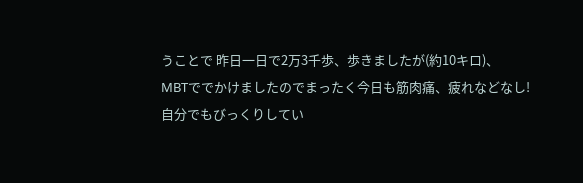うことで 昨日一日で2万3千歩、歩きましたが(約10キロ)、
MBTででかけましたのでまったく今日も筋肉痛、疲れなどなし!
自分でもびっくりしてい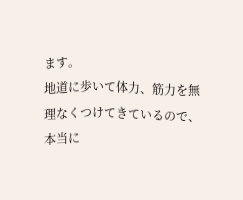ます。
地道に歩いて体力、筋力を無理なくつけてきているので、本当に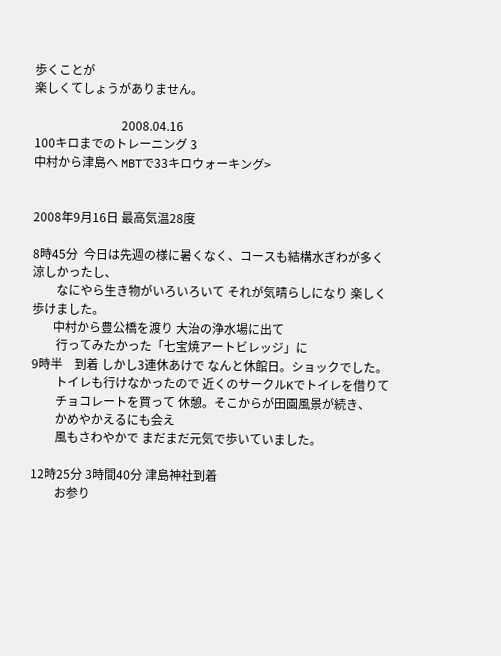歩くことが
楽しくてしょうがありません。

                             2008.04.16
100キロまでのトレーニング 3
中村から津島へ MBTで33キロウォーキング>


2008年9月16日 最高気温28度

8時45分  今日は先週の様に暑くなく、コースも結構水ぎわが多く 涼しかったし、
        なにやら生き物がいろいろいて それが気晴らしになり 楽しく歩けました。
       中村から豊公橋を渡り 大治の浄水場に出て
        行ってみたかった「七宝焼アートビレッジ」に
9時半    到着 しかし3連休あけで なんと休館日。ショックでした。
        トイレも行けなかったので 近くのサークルKでトイレを借りて
        チョコレートを買って 休憩。そこからが田園風景が続き、
        かめやかえるにも会え
        風もさわやかで まだまだ元気で歩いていました。

12時25分 3時間40分 津島神社到着
        お参り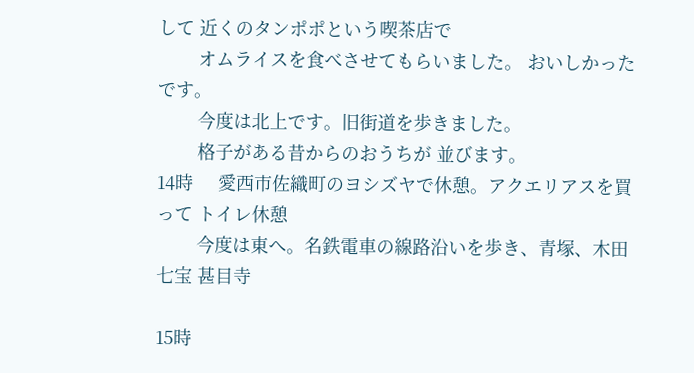して 近くのタンポポという喫茶店で
        オムライスを食べさせてもらいました。 おいしかったです。
        今度は北上です。旧街道を歩きました。
        格子がある昔からのおうちが 並びます。
14時     愛西市佐織町のヨシズヤで休憩。アクエリアスを買って トイレ休憩
        今度は東へ。名鉄電車の線路沿いを歩き、青塚、木田 七宝 甚目寺

15時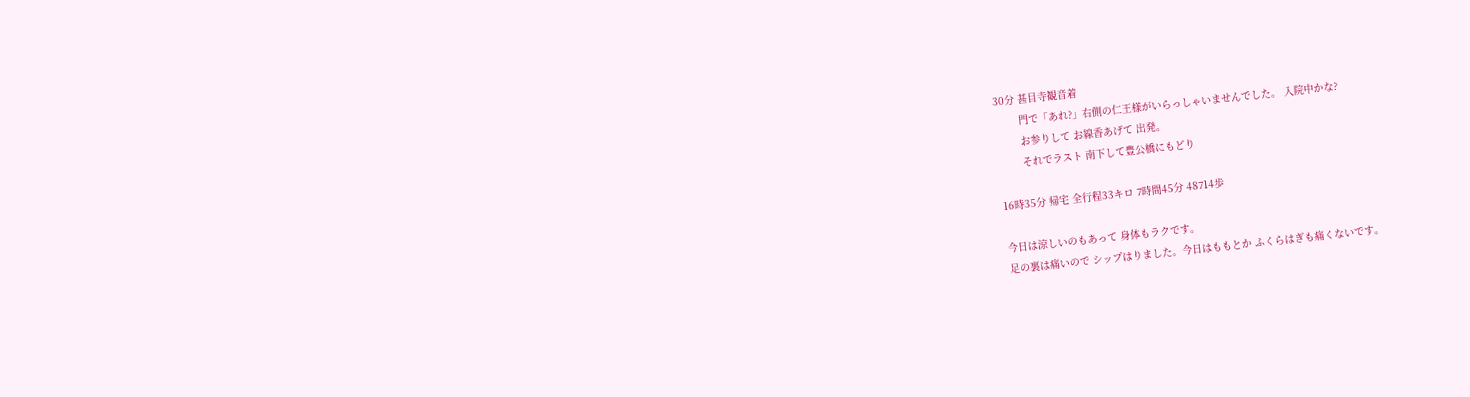30分 甚目寺観音着
        門で「あれ?」右側の仁王様がいらっしゃいませんでした。 入院中かな?
        お参りして お線香あげて 出発。
        それでラスト 南下して豊公橋にもどり

16時35分 帰宅 全行程33キロ 7時間45分 48714歩

今日は涼しいのもあって 身体もラクです。
足の裏は痛いので シップはりました。今日はももとか ふくらはぎも痛くないです。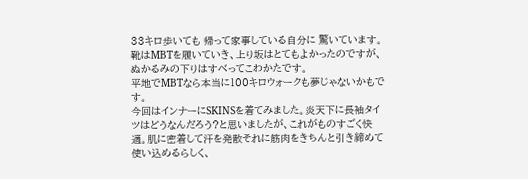33キロ歩いても 帰って家事している自分に 驚いています。
靴はMBTを履いていき、上り坂はとてもよかったのですが、ぬかるみの下りはすべってこわかたです。
平地でMBTなら本当に100キロウォークも夢じゃないかもです。
今回はインナーにSKINSを着てみました。炎天下に長袖タイツはどうなんだろう?と思いましたが、これがものすごく快適。肌に密着して汗を発散それに筋肉をきちんと引き締めて使い込めるらしく、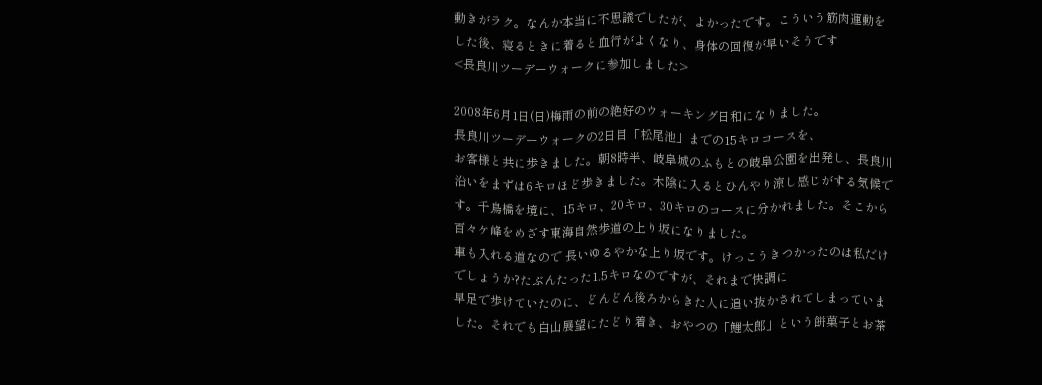動きがラク。なんか本当に不思議でしたが、よかったです。こういう筋肉運動をした後、寝るときに着ると血行がよくなり、身体の回復が早いそうです
<長良川ツーデーウォークに参加しました>

2008年6月1日(日)梅雨の前の絶好のウォーキング日和になりました。
長良川ツーデーウォークの2日目「松尾池」までの15キロコースを、
お客様と共に歩きました。朝8時半、岐阜城のふもとの岐阜公園を出発し、長良川沿いをまずは6キロほど歩きました。木陰に入るとひんやり涼し感じがする気候です。千鳥橋を境に、15キロ、20キロ、30キロのコースに分かれました。そこから百々ケ峰をめざす東海自然歩道の上り坂になりました。
車も入れる道なので 長いゆるやかな上り坂です。けっこうきつかったのは私だけでしょうか?たぶんたった1.5キロなのですが、それまで快調に
早足で歩けていたのに、どんどん後ろからきた人に追い抜かされてしまっていました。それでも白山展望にたどり着き、おやつの「鯉太郎」という餅菓子とお茶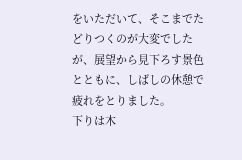をいただいて、そこまでたどりつくのが大変でしたが、展望から見下ろす景色とともに、しばしの休憩で疲れをとりました。
下りは木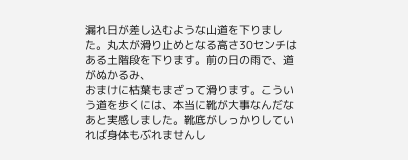漏れ日が差し込むような山道を下りました。丸太が滑り止めとなる高さ30センチはある土階段を下ります。前の日の雨で、道がぬかるみ、
おまけに枯葉もまざって滑ります。こういう道を歩くには、本当に靴が大事なんだなあと実感しました。靴底がしっかりしていれば身体もぶれませんし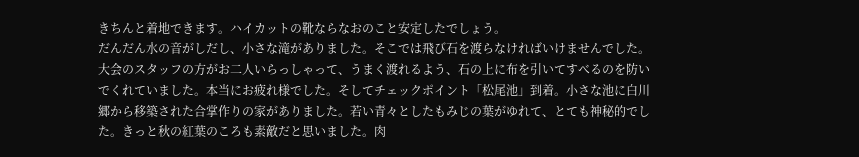きちんと着地できます。ハイカットの靴ならなおのこと安定したでしょう。
だんだん水の音がしだし、小さな滝がありました。そこでは飛び石を渡らなければいけませんでした。大会のスタッフの方がお二人いらっしゃって、うまく渡れるよう、石の上に布を引いてすべるのを防いでくれていました。本当にお疲れ様でした。そしてチェックポイント「松尾池」到着。小さな池に白川郷から移築された合掌作りの家がありました。若い青々としたもみじの葉がゆれて、とても神秘的でした。きっと秋の紅葉のころも素敵だと思いました。肉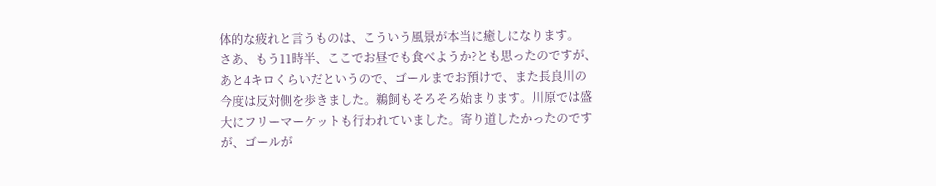体的な疲れと言うものは、こういう風景が本当に癒しになります。
さあ、もう11時半、ここでお昼でも食べようか?とも思ったのですが、あと4キロくらいだというので、ゴールまでお預けで、また長良川の今度は反対側を歩きました。鵜飼もそろそろ始まります。川原では盛大にフリーマーケットも行われていました。寄り道したかったのですが、ゴールが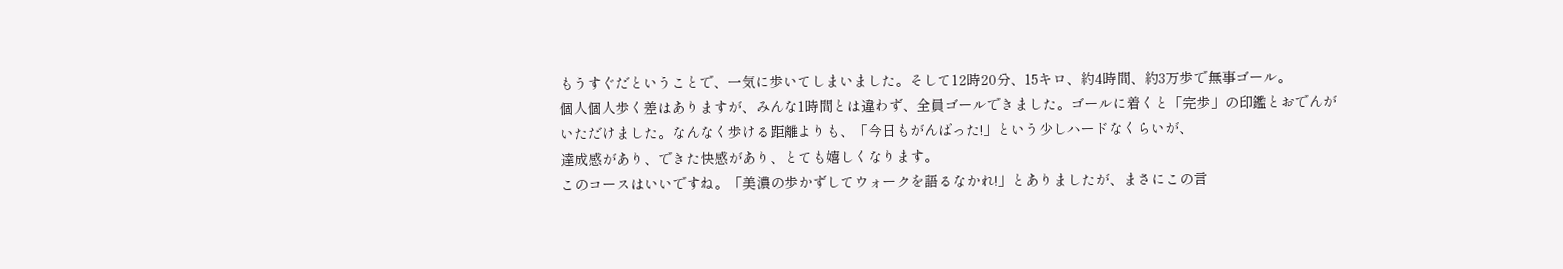もうすぐだということで、一気に歩いてしまいました。そして12時20分、15キロ、約4時間、約3万歩で無事ゴール。
個人個人歩く差はありますが、みんな1時間とは違わず、全員ゴールできました。ゴールに着くと「完歩」の印鑑とおでんがいただけました。なんなく歩ける距離よりも、「今日もがんばった!」という少しハードなくらいが、
達成感があり、できた快感があり、とても嬉しくなります。
このコースはいいですね。「美濃の歩かずしてウォークを語るなかれ!」とありましたが、まさにこの言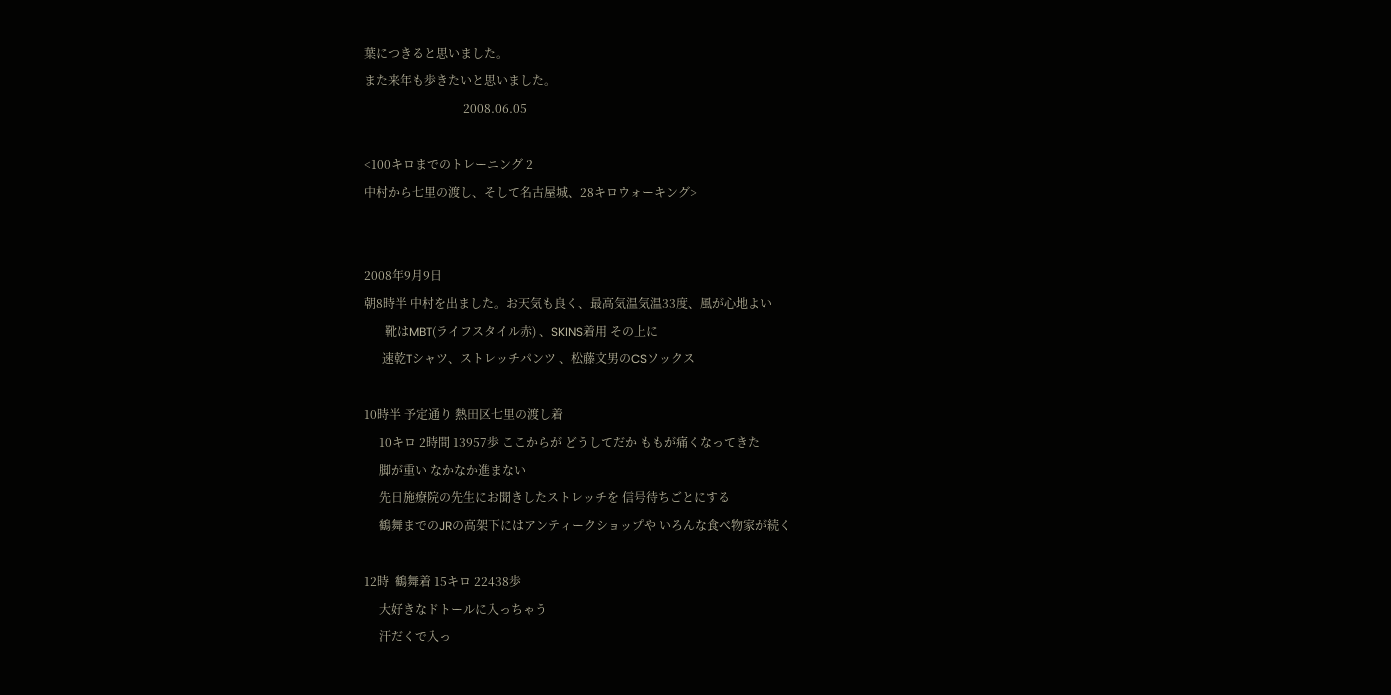葉につきると思いました。
また来年も歩きたいと思いました。
                                 2008.06.05

<100キロまでのトレーニング 2
中村から七里の渡し、そして名古屋城、28キロウォーキング>


2008年9月9日
朝8時半 中村を出ました。お天気も良く、最高気温気温33度、風が心地よい
       靴はMBT(ライフスタイル赤) 、SKINS着用 その上に
      速乾Tシャツ、ストレッチパンツ 、松藤文男のCSソックス

10時半 予定通り 熱田区七里の渡し着
     10キロ 2時間 13957歩 ここからが どうしてだか ももが痛くなってきた
     脚が重い なかなか進まない
     先日施療院の先生にお聞きしたストレッチを 信号待ちごとにする
     鶴舞までのJRの高架下にはアンティークショップや いろんな食べ物家が続く

12時  鶴舞着 15キロ 22438歩
     大好きなドトールに入っちゃう
     汗だくで入っ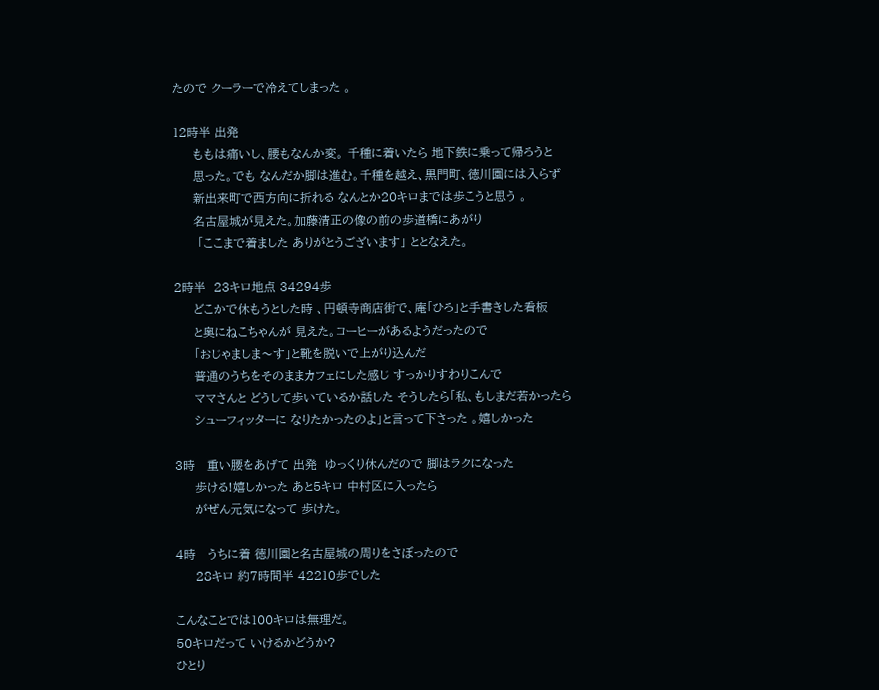たので クーラーで冷えてしまった 。

12時半 出発
     ももは痛いし、腰もなんか変。 千種に着いたら 地下鉄に乗って帰ろうと
     思った。でも なんだか脚は進む。千種を越え、黒門町、徳川園には入らず
     新出来町で西方向に折れる なんとか20キロまでは歩こうと思う 。
     名古屋城が見えた。加藤清正の像の前の歩道橋にあがり
      「ここまで着ました ありがとうございます」 ととなえた。

2時半  23キロ地点 34294歩
     どこかで休もうとした時 、円頓寺商店街で、庵「ひろ」と手書きした看板
     と奥にねこちゃんが 見えた。コーヒーがあるようだったので
     「おじゃましま〜す」と靴を脱いで上がり込んだ
     普通のうちをそのままカフェにした感じ すっかりすわりこんで
     ママさんと どうして歩いているか話した そうしたら「私、もしまだ若かったら
     シューフィッターに なりたかったのよ」と言って下さった 。嬉しかった

3時   重い腰をあげて 出発  ゆっくり休んだので 脚はラクになった
     歩ける!嬉しかった あと5キロ 中村区に入ったら
     がぜん元気になって 歩けた。

4時   うちに着 徳川園と名古屋城の周りをさぼったので
     28キロ 約7時間半 42210歩でした

こんなことでは100キロは無理だ。
50キロだって いけるかどうか?
ひとり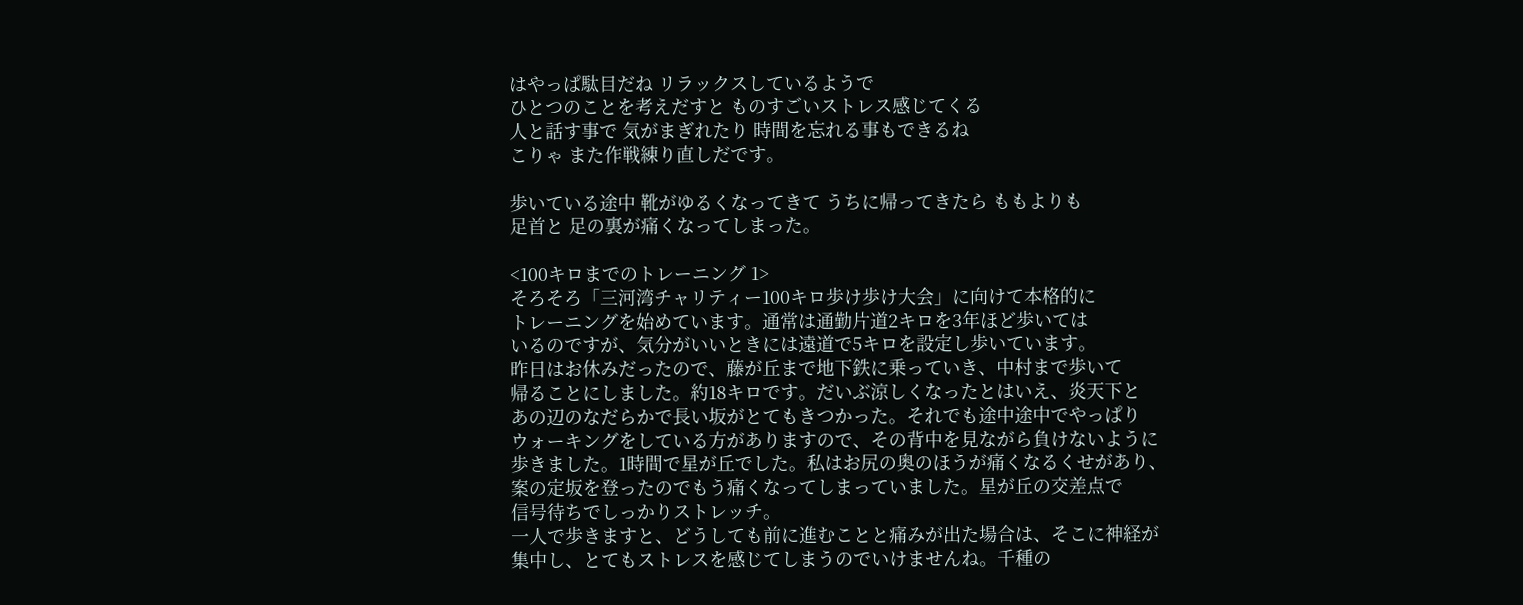はやっぱ駄目だね リラックスしているようで
ひとつのことを考えだすと ものすごいストレス感じてくる
人と話す事で 気がまぎれたり 時間を忘れる事もできるね
こりゃ また作戦練り直しだです。

歩いている途中 靴がゆるくなってきて うちに帰ってきたら ももよりも
足首と 足の裏が痛くなってしまった。

<100キロまでのトレーニング 1>
そろそろ「三河湾チャリティー100キロ歩け歩け大会」に向けて本格的に
トレーニングを始めています。通常は通勤片道2キロを3年ほど歩いては
いるのですが、気分がいいときには遠道で5キロを設定し歩いています。
昨日はお休みだったので、藤が丘まで地下鉄に乗っていき、中村まで歩いて
帰ることにしました。約18キロです。だいぶ涼しくなったとはいえ、炎天下と
あの辺のなだらかで長い坂がとてもきつかった。それでも途中途中でやっぱり
ウォーキングをしている方がありますので、その背中を見ながら負けないように
歩きました。1時間で星が丘でした。私はお尻の奥のほうが痛くなるくせがあり、
案の定坂を登ったのでもう痛くなってしまっていました。星が丘の交差点で
信号待ちでしっかりストレッチ。
一人で歩きますと、どうしても前に進むことと痛みが出た場合は、そこに神経が
集中し、とてもストレスを感じてしまうのでいけませんね。千種の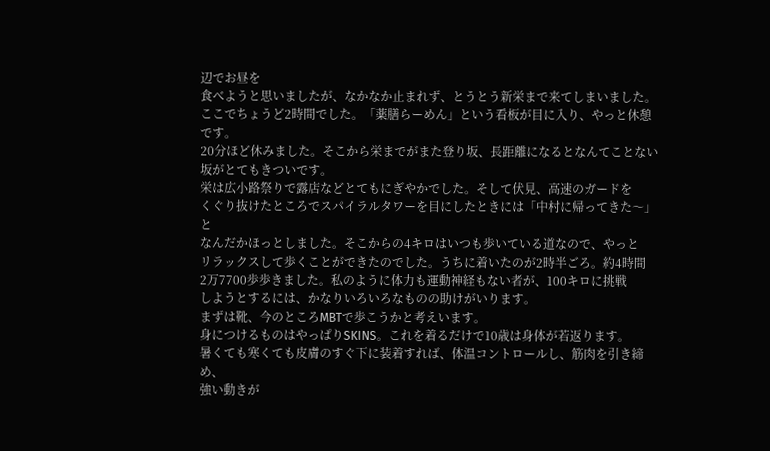辺でお昼を
食べようと思いましたが、なかなか止まれず、とうとう新栄まで来てしまいました。
ここでちょうど2時間でした。「薬膳らーめん」という看板が目に入り、やっと休憩です。
20分ほど休みました。そこから栄までがまた登り坂、長距離になるとなんてことない
坂がとてもきついです。
栄は広小路祭りで露店などとてもにぎやかでした。そして伏見、高速のガードを
くぐり抜けたところでスパイラルタワーを目にしたときには「中村に帰ってきた〜」と
なんだかほっとしました。そこからの4キロはいつも歩いている道なので、やっと
リラックスして歩くことができたのでした。うちに着いたのが2時半ごろ。約4時間
2万7700歩歩きました。私のように体力も運動神経もない者が、100キロに挑戦
しようとするには、かなりいろいろなものの助けがいります。
まずは靴、今のところMBTで歩こうかと考えいます。
身につけるものはやっぱりSKINS。これを着るだけで10歳は身体が若返ります。
暑くても寒くても皮膚のすぐ下に装着すれば、体温コントロールし、筋肉を引き締め、
強い動きが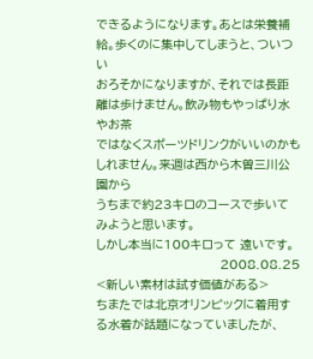できるようになります。あとは栄養補給。歩くのに集中してしまうと、ついつい
おろそかになりますが、それでは長距離は歩けません。飲み物もやっぱり水やお茶
ではなくスポーツドリンクがいいのかもしれません。来週は西から木曽三川公園から
うちまで約23キロのコースで歩いてみようと思います。
しかし本当に100キロって 遠いです。
                               2008.08.25
<新しい素材は試す価値がある>
ちまたでは北京オリンピックに着用する水着が話題になっていましたが、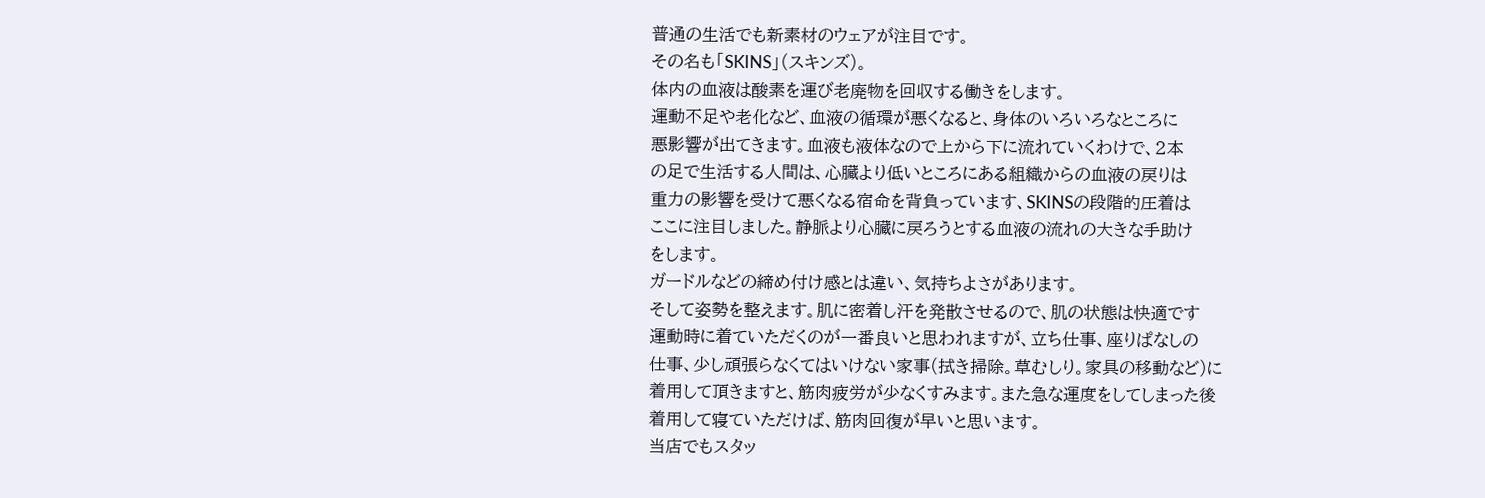普通の生活でも新素材のウェアが注目です。
その名も「SKINS」(スキンズ)。
体内の血液は酸素を運び老廃物を回収する働きをします。
運動不足や老化など、血液の循環が悪くなると、身体のいろいろなところに
悪影響が出てきます。血液も液体なので上から下に流れていくわけで、2本
の足で生活する人間は、心臓より低いところにある組織からの血液の戻りは
重力の影響を受けて悪くなる宿命を背負っています、SKINSの段階的圧着は
ここに注目しました。静脈より心臓に戻ろうとする血液の流れの大きな手助け
をします。
ガードルなどの締め付け感とは違い、気持ちよさがあります。
そして姿勢を整えます。肌に密着し汗を発散させるので、肌の状態は快適です
運動時に着ていただくのが一番良いと思われますが、立ち仕事、座りぱなしの
仕事、少し頑張らなくてはいけない家事(拭き掃除。草むしり。家具の移動など)に
着用して頂きますと、筋肉疲労が少なくすみます。また急な運度をしてしまった後
着用して寝ていただけば、筋肉回復が早いと思います。
当店でもスタッ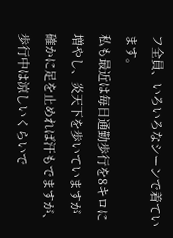フ全員、いろいろなシーンで着ています。
私も最近は毎日通勤歩行を8キロに増やし、炎天下を歩いていますが
確かに足を止めれば汗もでますが、歩行中は涼しいくらいで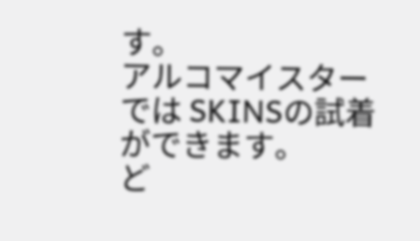す。
アルコマイスターでは SKINSの試着ができます。
ど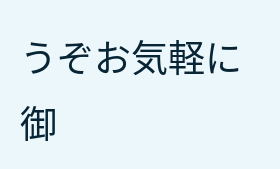うぞお気軽に御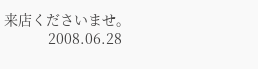来店くださいませ。
           2008.06.28